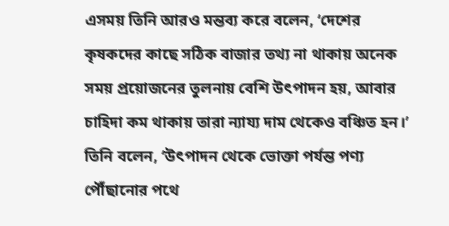এসময় তিনি আরও মন্তব্য করে বলেন, ‘দেশের কৃষকদের কাছে সঠিক বাজার তথ্য না থাকায় অনেক সময় প্রয়োজনের তুলনায় বেশি উৎপাদন হয়, আবার চাহিদা কম থাকায় তারা ন্যায্য দাম থেকেও বঞ্চিত হন।’
তিনি বলেন, ‘উৎপাদন থেকে ভোক্তা পর্যন্ত পণ্য পৌঁছানোর পথে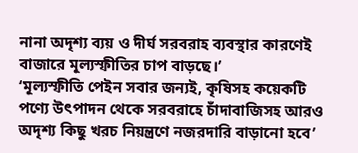নানা অদৃশ্য ব্যয় ও দীর্ঘ সরবরাহ ব্যবস্থার কারণেই বাজারে মূল্যস্ফীতির চাপ বাড়ছে।’
‘মূল্যস্ফীতি পেইন সবার জন্যই, কৃষিসহ কয়েকটি পণ্যে উৎপাদন থেকে সরবরাহে চাঁদাবাজিসহ আরও অদৃশ্য কিছু খরচ নিয়ন্ত্রণে নজরদারি বাড়ানো হবে’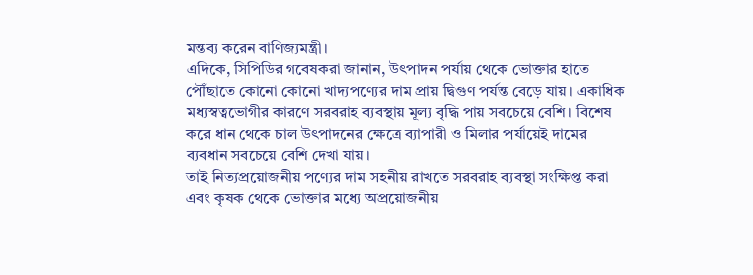মন্তব্য করেন বাণিজ্যমন্ত্রী।
এদিকে, সিপিডির গবেষকরা জানান, উৎপাদন পর্যায় থেকে ভোক্তার হাতে পৌঁছাতে কোনো কোনো খাদ্যপণ্যের দাম প্রায় দ্বিগুণ পর্যন্ত বেড়ে যায়। একাধিক মধ্যস্বত্বভোগীর কারণে সরবরাহ ব্যবস্থায় মূল্য বৃদ্ধি পায় সবচেয়ে বেশি। বিশেষ করে ধান থেকে চাল উৎপাদনের ক্ষেত্রে ব্যাপারী ও মিলার পর্যায়েই দামের ব্যবধান সবচেয়ে বেশি দেখা যায়।
তাই নিত্যপ্রয়োজনীয় পণ্যের দাম সহনীয় রাখতে সরবরাহ ব্যবস্থা সংক্ষিপ্ত করা এবং কৃষক থেকে ভোক্তার মধ্যে অপ্রয়োজনীয়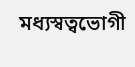মধ্যস্বত্বভোগী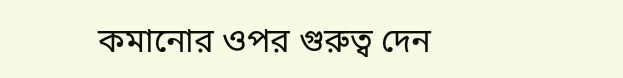কমানোর ওপর গুরুত্ব দেন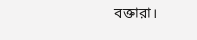বক্তারা।